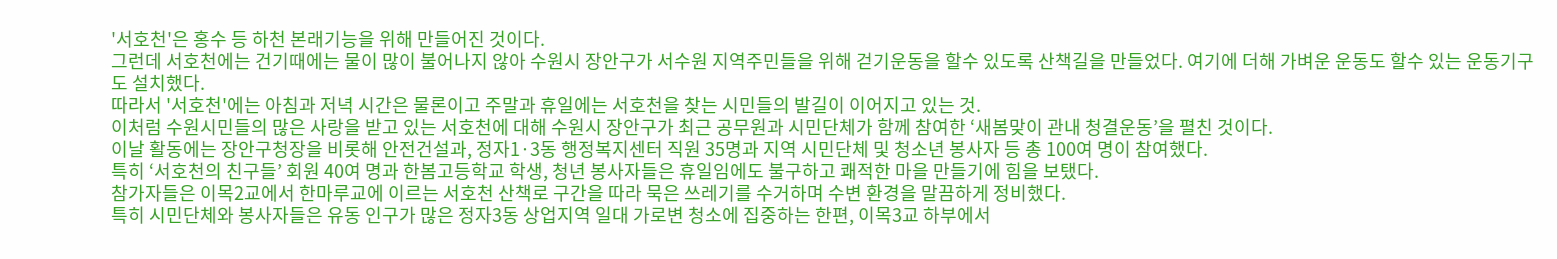'서호천'은 홍수 등 하천 본래기능을 위해 만들어진 것이다.
그런데 서호천에는 건기때에는 물이 많이 불어나지 않아 수원시 장안구가 서수원 지역주민들을 위해 걷기운동을 할수 있도록 산책길을 만들었다. 여기에 더해 가벼운 운동도 할수 있는 운동기구도 설치했다.
따라서 '서호천'에는 아침과 저녁 시간은 물론이고 주말과 휴일에는 서호천을 찾는 시민들의 발길이 이어지고 있는 것.
이처럼 수원시민들의 많은 사랑을 받고 있는 서호천에 대해 수원시 장안구가 최근 공무원과 시민단체가 함께 참여한 ‘새봄맞이 관내 청결운동’을 펼친 것이다.
이날 활동에는 장안구청장을 비롯해 안전건설과, 정자1·3동 행정복지센터 직원 35명과 지역 시민단체 및 청소년 봉사자 등 총 100여 명이 참여했다.
특히 ‘서호천의 친구들’ 회원 40여 명과 한봄고등학교 학생, 청년 봉사자들은 휴일임에도 불구하고 쾌적한 마을 만들기에 힘을 보탰다.
참가자들은 이목2교에서 한마루교에 이르는 서호천 산책로 구간을 따라 묵은 쓰레기를 수거하며 수변 환경을 말끔하게 정비했다.
특히 시민단체와 봉사자들은 유동 인구가 많은 정자3동 상업지역 일대 가로변 청소에 집중하는 한편, 이목3교 하부에서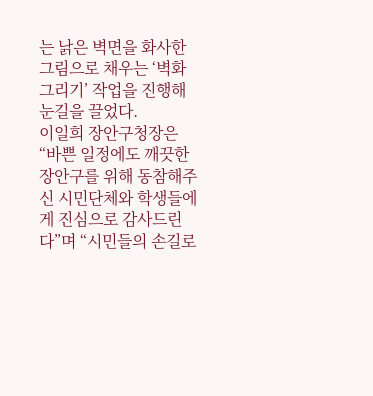는 낡은 벽면을 화사한 그림으로 채우는 ‘벽화 그리기’ 작업을 진행해 눈길을 끌었다.
이일희 장안구청장은 “바쁜 일정에도 깨끗한 장안구를 위해 동참해주신 시민단체와 학생들에게 진심으로 감사드린다”며 “시민들의 손길로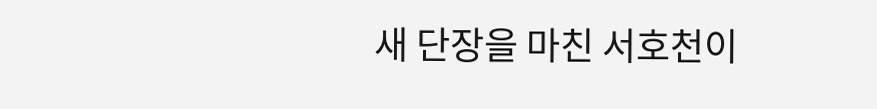새 단장을 마친 서호천이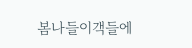봄나들이객들에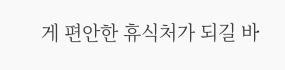게 편안한 휴식처가 되길 바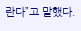란다”고 말했다.